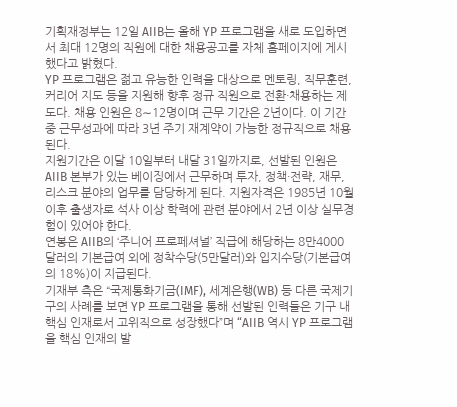기획재정부는 12일 AIIB는 올해 YP 프로그램을 새로 도입하면서 최대 12명의 직원에 대한 채용공고를 자체 홈페이지에 게시했다고 밝혔다.
YP 프로그램은 젊고 유능한 인력을 대상으로 멘토링, 직무훈련, 커리어 지도 등을 지원해 향후 정규 직원으로 전환·채용하는 제도다. 채용 인원은 8∼12명이며 근무 기간은 2년이다. 이 기간 중 근무성과에 따라 3년 주기 재계약이 가능한 정규직으로 채용된다.
지원기간은 이달 10일부터 내달 31일까지로, 선발된 인원은 AIIB 본부가 있는 베이징에서 근무하며 투자, 정책·전략, 재무, 리스크 분야의 업무를 담당하게 된다. 지원자격은 1985년 10월 이후 출생자로 석사 이상 학력에 관련 분야에서 2년 이상 실무경험이 있어야 한다.
연봉은 AIIB의 ‘주니어 프로페셔널’ 직급에 해당하는 8만4000달러의 기본급여 외에 정착수당(5만달러)와 입지수당(기본급여의 18%)이 지급된다.
기재부 측은 “국제통화기금(IMF), 세계은행(WB) 등 다른 국제기구의 사례를 보면 YP 프로그램을 통해 선발된 인력들은 기구 내 핵심 인재로서 고위직으로 성장했다”며 “AIIB 역시 YP 프로그램을 핵심 인재의 발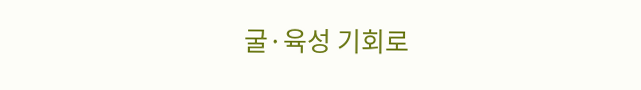굴·육성 기회로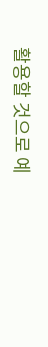활용할 것으로 예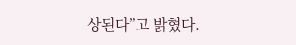상된다”고 밝혔다.